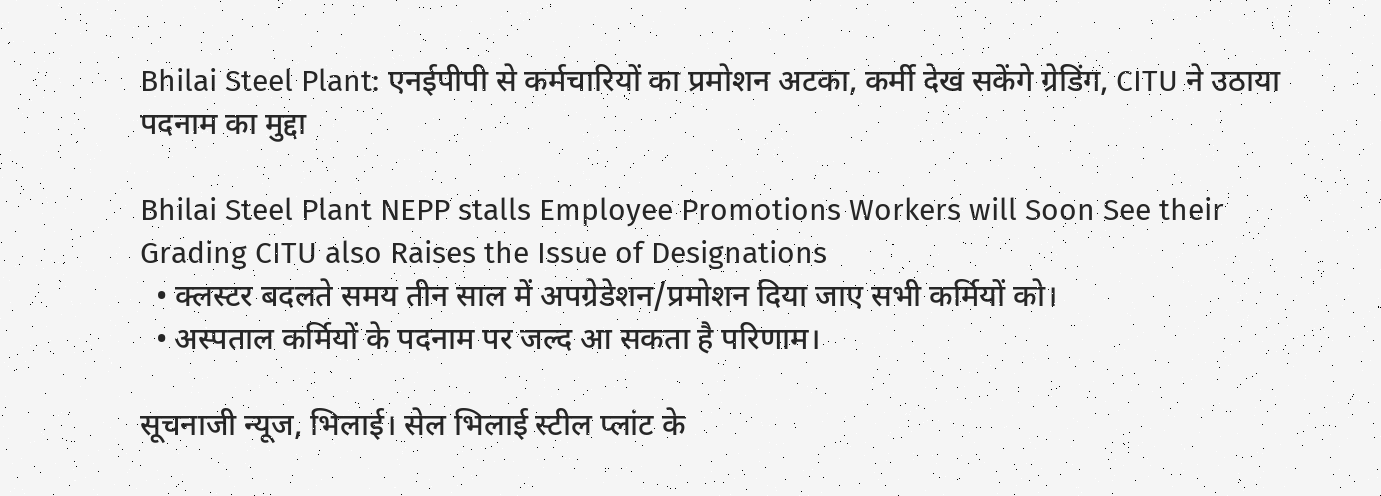Bhilai Steel Plant: एनईपीपी से कर्मचारियों का प्रमोशन अटका, कर्मी देख सकेंगे ग्रेडिंग, CITU ने उठाया पदनाम का मुद्दा

Bhilai Steel Plant NEPP stalls Employee Promotions Workers will Soon See their Grading CITU also Raises the Issue of Designations
  • क्लस्टर बदलते समय तीन साल में अपग्रेडेशन/प्रमोशन दिया जाए सभी कर्मियों को।
  • अस्पताल कर्मियों के पदनाम पर जल्द आ सकता है परिणाम।

सूचनाजी न्यूज, भिलाई। सेल भिलाई स्टील प्लांट के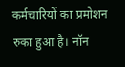कर्मचारियों का प्रमोशन रुका हुआ है। नॉन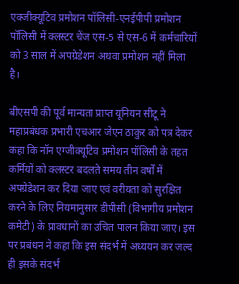एक्जीक्यूटिव प्रमोशन पॉलिसी-एनईपीपी प्रमोशन पॉलिसी में क्लस्टर चेंज एस-5 से एस-6 में कर्मचारियों को 3 साल में अपग्रेडेशन अथवा प्रमोशन नहीं मिला है।

बीएसपी की पूर्व मान्यता प्राप्त यूनियन सीटू ने महाप्रबंधक प्रभारी एचआर जेएन ठाकुर को पत्र देकर कहा कि नॉन एग्जीक्यूटिव प्रमोशन पॉलिसी के तहत कर्मियों को क्लस्टर बदलते समय तीन वर्षों में अपग्रेडेशन कर दिया जाए एवं वरीयता को सुरक्षित करने के लिए नियमानुसार डीपीसी (विभागीय प्रमोशन कमेटी) के प्रावधानों का उचित पालन किया जाए। इस पर प्रबंधन ने कहा कि इस संदर्भ में अध्ययन कर जल्द ही इसके संदर्भ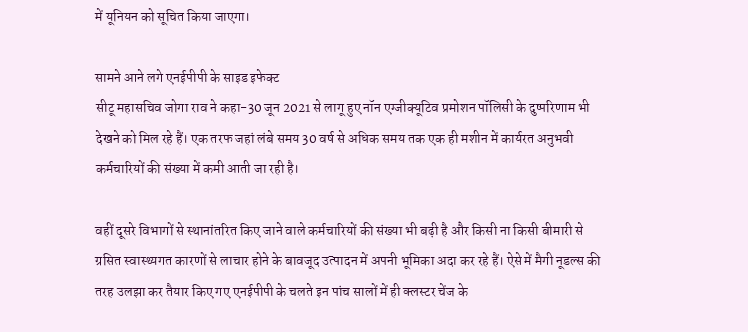में यूनियन को सूचित किया जाएगा।

सामने आने लगे एनईपीपी के साइड इफेक्ट
सीटू महासचिव जोगा राव ने कहा-30 जून 2021 से लागू हुए नॉन एग्जीक्यूटिव प्रमोशन पॉलिसी के दुष्परिणाम भी देखने को मिल रहे हैं। एक तरफ जहां लंबे समय 30 वर्ष से अधिक समय तक एक ही मशीन में कार्यरत अनुभवी कर्मचारियों की संख्या में कमी आती जा रही है।

वहीं दूसरे विभागों से स्थानांतरित किए जाने वाले कर्मचारियों की संख्या भी बढ़ी है और किसी ना किसी बीमारी से ग्रसित स्वास्थ्यगत कारणों से लाचार होने के बावजूद उत्पादन में अपनी भूमिका अदा कर रहे हैं। ऐसे में मैगी नूडल्स की तरह उलझा कर तैयार किए गए एनईपीपी के चलते इन पांच सालों में ही क्लस्टर चेंज के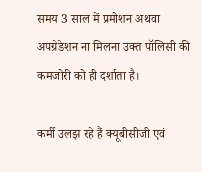समय 3 साल में प्रमोशन अथवा अपग्रेडेशन ना मिलना उक्त पॉलिसी की कमजोरी को ही दर्शाता है।

कर्मी उलझ रहे हैं क्यूबीसीजी एवं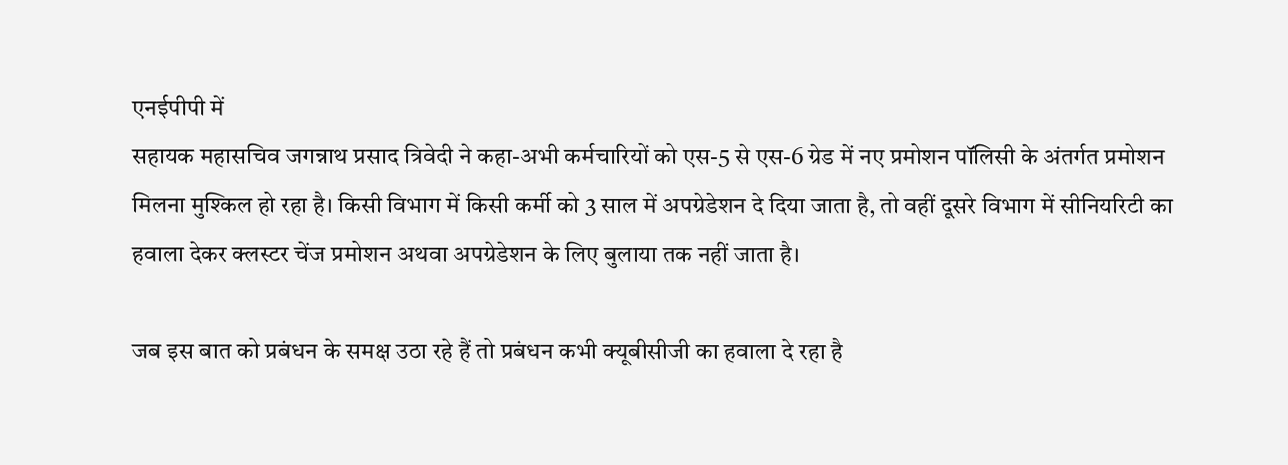एनईपीपी में
सहायक महासचिव जगन्नाथ प्रसाद त्रिवेदी ने कहा-अभी कर्मचारियों को एस-5 से एस-6 ग्रेड में नए प्रमोशन पॉलिसी के अंतर्गत प्रमोशन मिलना मुश्किल हो रहा है। किसी विभाग में किसी कर्मी को 3 साल में अपग्रेडेशन दे दिया जाता है, तो वहीं दूसरे विभाग में सीनियरिटी का हवाला देकर क्लस्टर चेंज प्रमोशन अथवा अपग्रेडेशन के लिए बुलाया तक नहीं जाता है।

जब इस बात को प्रबंधन के समक्ष उठा रहे हैं तो प्रबंधन कभी क्यूबीसीजी का हवाला दे रहा है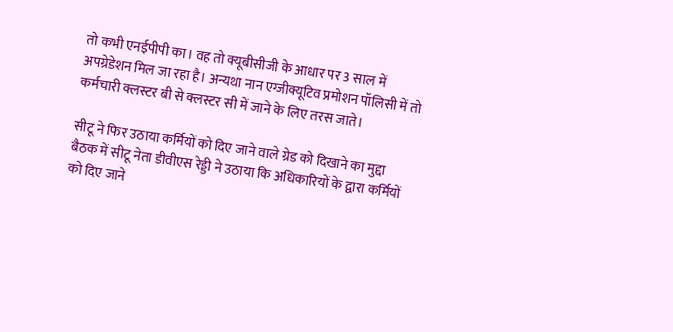तो कभी एनईपीपी का। वह तो क्यूबीसीजी के आधार पर 3 साल में अपग्रेडेशन मिल जा रहा है। अन्यथा नान एग्जीक्यूटिव प्रमोशन पॉलिसी में तो कर्मचारी क्लस्टर बी से क्लस्टर सी में जाने के लिए तरस जाते।

सीटू ने फिर उठाया कर्मियों को दिए जाने वाले ग्रेड को दिखाने का मुद्दा
बैठक में सीटू नेता डीवीएस रेड्डी ने उठाया कि अधिकारियों के द्वारा कर्मियों को दिए जाने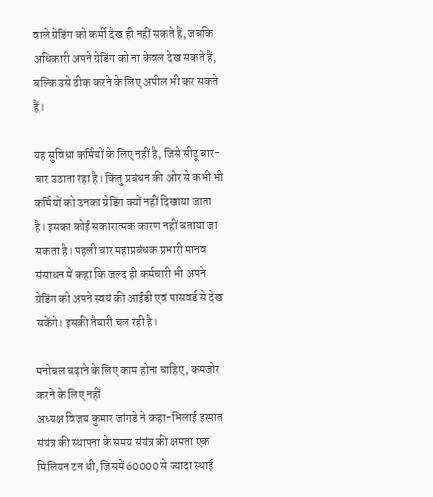वाले ग्रेडिंग को कर्मी देख ही नहीं सकते हैं, जबकि अधिकारी अपने ग्रेडिंग को ना केवल देख सकते हैं, बल्कि उसे ठीक करने के लिए अपील भी कर सकते हैं।

यह सुविधा कर्मियों के लिए नहीं है, जिसे सीटू बार-बार उठाता रहा है। किंतु प्रबंधन की ओर से कभी भी कर्मियों को उनका ग्रेडिंग क्यों नहीं दिखाया जाता है। इसका कोई सकारात्मक कारण नहीं बताया जा सकता है। पहली बार महाप्रबंधक प्रभारी मानव संसाधन में कहा कि जल्द ही कर्मचारी भी अपने ग्रेडिंग को अपने स्वयं की आईडी एवं पासवर्ड से देख सकेंगे। इसकी तैयारी चल रही है।

मनोबल बढ़ाने के लिए काम होना चाहिए, कमजोर करने के लिए नहीं
अध्यक्ष विजय कुमार जांगडे ने कहा-भिलाई इस्पात संयंत्र की स्थापना के समय संयंत्र की क्षमता एक मिलियन टन थी, जिसमें 60000 से ज्यादा स्थाई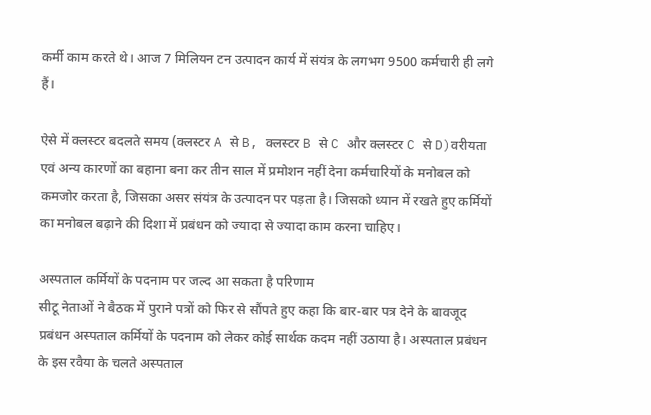कर्मी काम करते थे। आज 7 मिलियन टन उत्पादन कार्य में संयंत्र के लगभग 9500 कर्मचारी ही लगे हैं।

ऐसे में क्लस्टर बदलते समय (क्लस्टर A से B, क्लस्टर B से C और क्लस्टर C से D)वरीयता एवं अन्य कारणों का बहाना बना कर तीन साल में प्रमोशन नहीं देना कर्मचारियों के मनोबल को कमजोर करता है, जिसका असर संयंत्र के उत्पादन पर पड़ता है। जिसको ध्यान में रखते हुए कर्मियों का मनोबल बढ़ाने की दिशा में प्रबंधन को ज्यादा से ज्यादा काम करना चाहिए।

अस्पताल कर्मियों के पदनाम पर जल्द आ सकता है परिणाम
सीटू नेताओं ने बैठक में पुराने पत्रों को फिर से सौंपते हुए कहा कि बार-बार पत्र देने के बावजूद प्रबंधन अस्पताल कर्मियों के पदनाम को लेकर कोई सार्थक कदम नहीं उठाया है। अस्पताल प्रबंधन के इस रवैया के चलते अस्पताल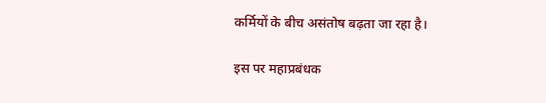कर्मियों के बीच असंतोष बढ़ता जा रहा है।

इस पर महाप्रबंधक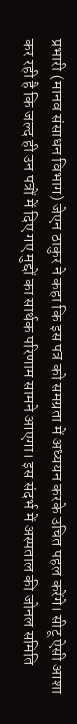प्रभारी (मानव संसाधन विभाग) जेएन ठाकुर ने कहा कि इस पत्र को समग्रता में अध्ययन करके उचित पहल करेंगे। सीटू ऐसी आशा कर रही है कि जल्द ही उन पत्रों में दिए गए मुद्दों का सार्थक परिणाम सामने आएगा। इस संदर्भ में अस्पताल की जोनल समिति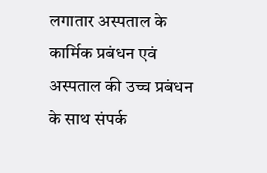लगातार अस्पताल के कार्मिक प्रबंधन एवं अस्पताल की उच्च प्रबंधन के साथ संपर्क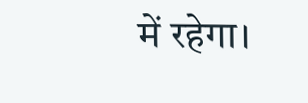में रहेगा।